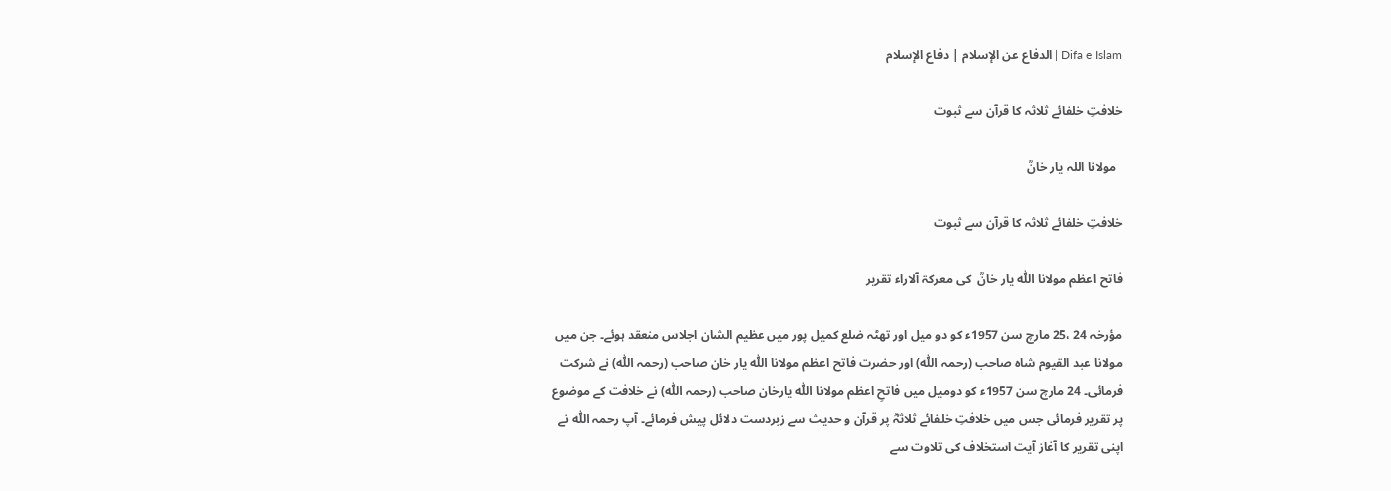Difa e Islam | الدفاع عن الإسلام | دفاع الإسلام

خلافتِ خلفائے ثلاثہ کا قرآن سے ثبوت

  مولانا اللہ یار خانؒ

خلافتِ خلفائے ثلاثہ کا قرآن سے ثبوت

فاتح اعظم مولانا اللّٰه یار خانؒ  کی معرکۃ آلاراء تقریر

مؤرخہ 24 ،25 مارچ سن 1957ء کو دو میل اور تھٹہ ضلع کمیل پور میں عظیم الشان اجلاس منعقد ہوئے۔ جن میں مولانا عبد القیوم شاه صاحب (رحمہ اللّٰہ) اور حضرت فاتح اعظم مولانا اللّٰه یار خان صاحب (رحمہ اللّٰہ) نے شرکت فرمائی۔ 24 مارچ سن 1957ء کو دومیل میں فاتحِ اعظم مولانا اللّٰه یارخان صاحب (رحمہ اللّٰہ) نے خلافت کے موضوع پر تقریر فرمائی جس میں خلافتِ خلفائے ثلاثہؓ پر قرآن و حدیث سے زبردست دلائل پیش فرمائے۔ آپ رحمہ اللّٰہ نے اپنی تقریر کا آغاز آیت استخلاف کی تلاوت سے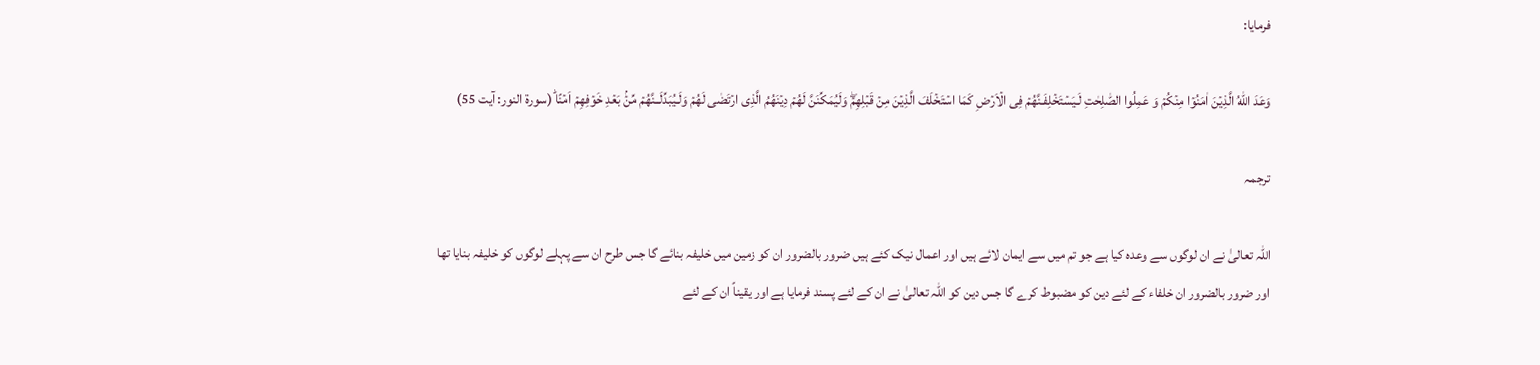فرمایا:

وَعَدَ اللّٰهُ الَّذِيۡنَ اٰمَنُوۡا مِنۡكُمۡ وَ عَمِلُوا الصّٰلِحٰتِ لَـيَسۡتَخۡلِفَـنَّهُمۡ فِى الۡاَرۡضِ كَمَا اسۡتَخۡلَفَ الَّذِيۡنَ مِنۡ قَبۡلِهِمۡۖ وَلَيُمَكِّنَنَّ لَهُمۡ دِيۡنَهُمُ الَّذِى ارۡتَضٰى لَهُمۡ وَلَـيُبَدِّلَــنَّهُمۡ مِّنۡۢ بَعۡدِ خَوۡفِهِمۡ اَمۡنًا‌ ؕ(سورۃ النور: آیت 55)

ترجمہ

اللّٰہ تعالیٰ نے ان لوگوں سے وعدہ کیا ہے جو تم میں سے ایمان لائے ہیں اور اعمال نیک کئے ہیں ضرور بالضرور ان کو زمین میں خلیفہ بنائے گا جس طرح ان سے پہلے لوگوں کو خلیفہ بنایا تھا اور ضرور بالضرور ان خلفاء کے لئے دین کو مضبوط کرے گا جس دین کو اللّٰہ تعالیٰ نے ان کے لئے پسند فرمایا ہے اور یقیناً ان کے لئے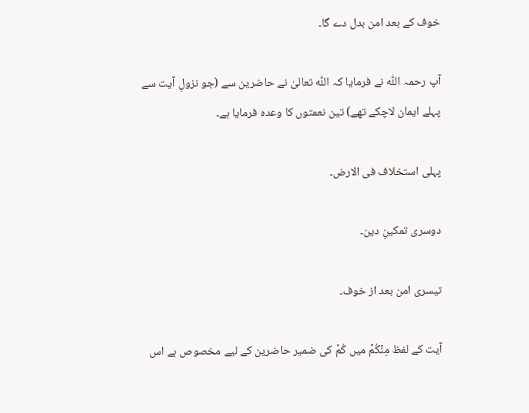خوف کے بعد امن بدل دے گا۔

آپ رحمہ اللّٰہ نے فرمایا کہ اللّٰہ تعالیٰ نے حاضرین سے (جو نزولِ آیت سے پہلے ایمان لاچکے تھے) تین نعمتوں کا وعدہ فرمایا ہے۔

پہلی استخلاف فی الارض۔

دوسری تمکینِ دین۔

تیسری امن بعد از خوف۔

آیت کے لفظ مِنۡكُمۡ میں كُمۡ کی ضمیر حاضرین کے لیے مخصوص ہے اس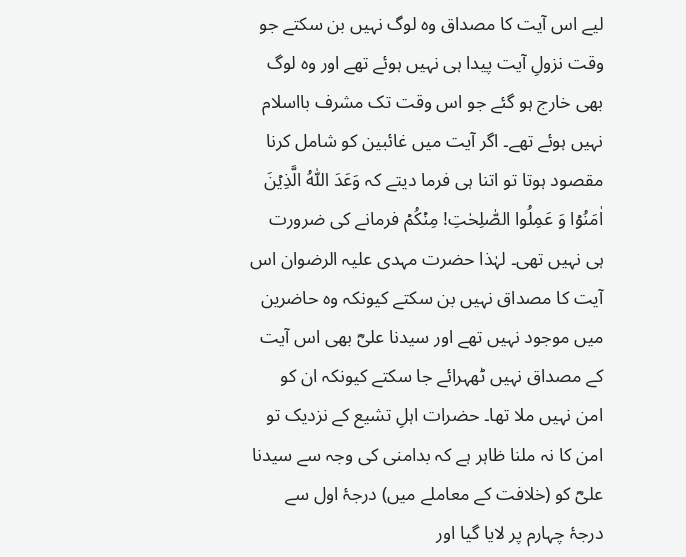لیے اس آیت کا مصداق وہ لوگ نہیں بن سکتے جو وقت نزولِ آیت پیدا ہی نہیں ہوئے تھے اور وہ لوگ بھی خارج ہو گئے جو اس وقت تک مشرف بااسلام نہیں ہوئے تھے۔ اگر آیت میں غائبین کو شامل کرنا مقصود ہوتا تو اتنا ہی فرما دیتے کہ وَعَدَ اللّٰهُ الَّذِيۡنَ اٰمَنُوۡا وَ عَمِلُوا الصّٰلِحٰتِ! مِنۡكُمۡ فرمانے کی ضرورت ہی نہیں تھی۔ لہٰذا حضرت مہدی علیہ الرضوان اس آیت کا مصداق نہیں بن سکتے کیونکہ وہ حاضرین میں موجود نہیں تھے اور سیدنا علیؓ بھی اس آیت کے مصداق نہیں ٹھہرائے جا سکتے کیونکہ ان کو امن نہیں ملا تھا۔ حضرات اہلِ تشیع کے نزدیک تو امن کا نہ ملنا ظاہر ہے کہ بدامنی کی وجہ سے سیدنا علیؓ کو (خلافت کے معاملے میں) درجۂ اول سے درجۂ چہارم پر لایا گیا اور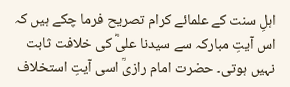اہلِ سنت کے علمائے کرام تصریح فرما چکے ہیں کہ اس آیتِ مبارکہ سے سیدنا علیؓ کی خلافت ثابت نہیں ہوتی۔ حضرت امام رازیؒ اسی آیتِ استخلاف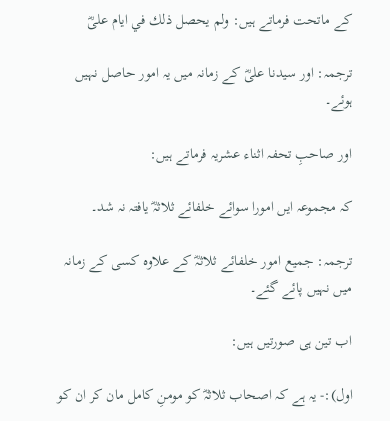کے ماتحت فرماتے ہیں: ولم يحصل ذلك في ايام علیؓ

ترجمہ: اور سیدنا علیؓ کے زمانہ میں یہ امور حاصل نہیں ہوئے۔

اور صاحبِ تحفہ اثناء عشریہ فرماتے ہیں:

کہ مجموعہ ایں امورا سوائے خلفائے ثلاثہؓ یافتہ نہ شد۔

ترجمہ: جمیع امور خلفائے ثلاثہؓ کے علاوہ کسی کے زمانہ میں نہیں پائے گئے۔

اب تین ہی صورتیں ہیں:

اول):- یہ ہے کہ اصحاب ثلاثہؓ کو مومنِ کامل مان کر ان کو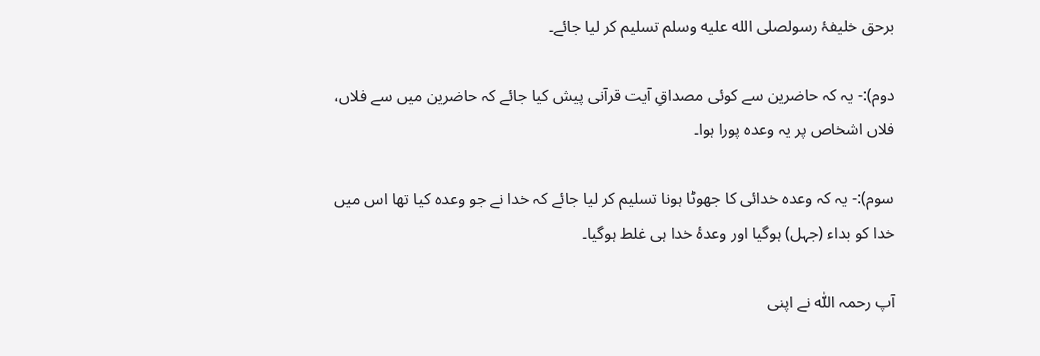برحق خلیفۂ رسولصلى الله عليه وسلم تسلیم کر لیا جائے۔

دوم):- یہ کہ حاضرین سے کوئی مصداقِ آیت قرآنی پیش کیا جائے کہ حاضرین میں سے فلاں، فلاں اشخاص پر یہ وعدہ پورا ہوا۔

سوم):- یہ کہ وعدہ خدائی کا جھوٹا ہونا تسلیم کر لیا جائے کہ خدا نے جو وعدہ کیا تھا اس میں خدا کو بداء (جہل) ہوگیا اور وعدۂ خدا ہی غلط ہوگیا۔

آپ رحمہ اللّٰہ نے اپنی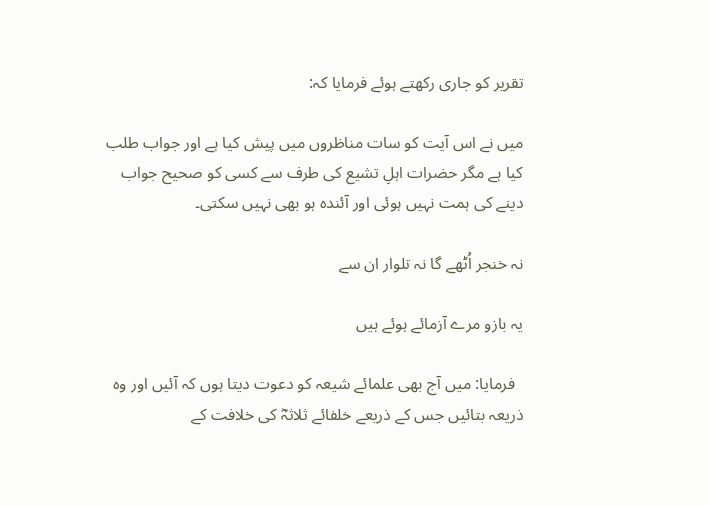تقریر کو جاری رکھتے ہوئے فرمایا کہ:

میں نے اس آیت کو سات مناظروں میں پیش کیا ہے اور جواب طلب کیا ہے مگر حضرات اہلِ تشیع کی طرف سے کسی کو صحیح جواب دینے کی ہمت نہیں ہوئی اور آئندہ ہو بھی نہیں سکتی۔

نہ خنجر اُٹھے گا نہ تلوار ان سے

یہ بازو مرے آزمائے ہوئے ہیں

  فرمایا: میں آج بھی علمائے شیعہ کو دعوت دیتا ہوں کہ آئیں اور وہ ذریعہ بتائیں جس کے ذریعے خلفائے ثلاثہؓ کی خلافت کے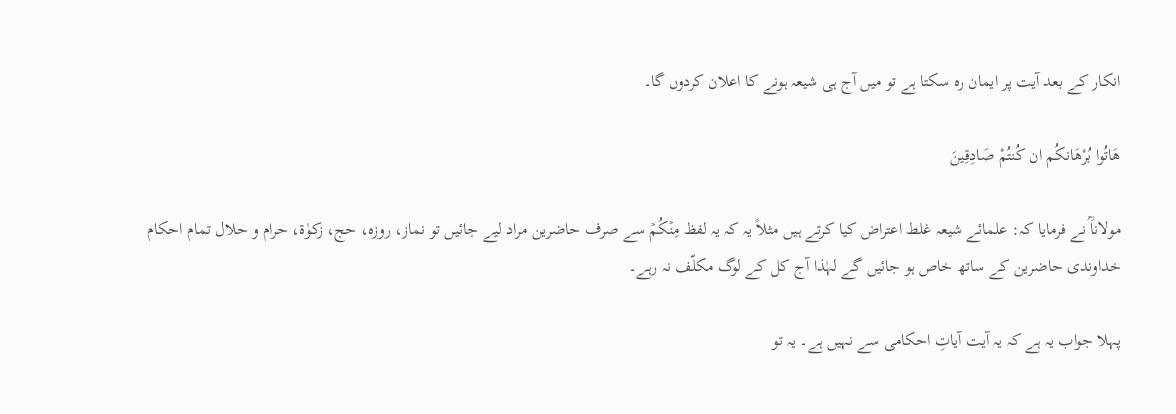انکار کے بعد آیت پر ایمان رہ سکتا ہے تو میں آج ہی شیعہ ہونے کا اعلان کردوں گا۔

هَاتُوا بُرْهَانكُم ان كُنتُمْ صَادِقِينَ

مولاناؒ نے فرمایا کہ: علمائے شیعہ غلط اعتراض کیا کرتے ہیں مثلاً یہ کہ یہ لفظ مِنۡكُمۡ سے صرف حاضرین مراد لیے جائیں تو نماز، روزہ، حج، زکوٰة، حرام و حلال تمام احکام خداوندی حاضرین کے ساتھ خاص ہو جائیں گے لہٰذا آج کل کے لوگ مکلّف نہ رہے۔

پہلا جواب یہ ہے کہ یہ آیت آیاتِ احکامی سے نہیں ہے۔ یہ تو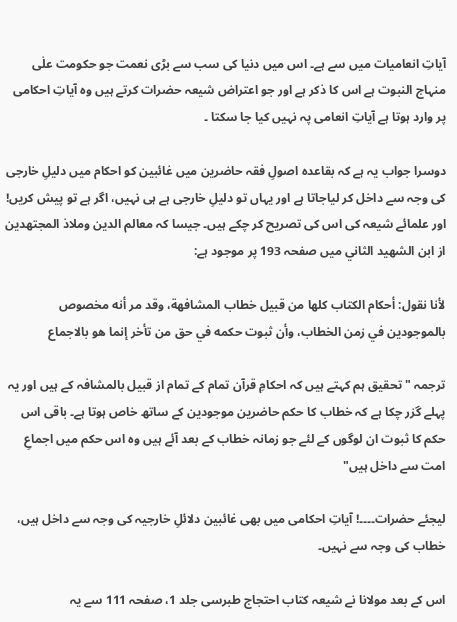آیاتِ انعامیات میں سے ہے۔ اس میں دنیا کی سب سے بڑی نعمت جو حکومت علٰی منہاج النبوت ہے اس کا ذکر ہے اور جو اعتراض شیعہ حضرات کرتے ہیں وہ آیاتِ احکامی پر وارد ہوتا ہے آیاتِ انعامی پہ نہیں کیا جا سکتا ۔

دوسرا جواب یہ ہے کہ بقاعدہ اصولِ فقہ حاضرین میں غائبین کو احکام میں دلیلِ خارجی کی وجہ سے داخل کر لیاجاتا ہے اور یہاں تو دلیلِ خارجی ہے ہی نہیں، اگر ہے تو پیش کریں! اور علمائے شیعہ کی اس کی تصریح کر چکے ہیں۔ جیسا کہ معالم الدين وملاذ المجتهدين  از ابن الشهيد الثاني میں صفحہ 193 پر موجود ہے:

لأنا نقول: أحكام الكتاب كلها من قبيل خطاب المشافهة، وقد مر أنه مخصوص بالموجودين في زمن الخطاب، وأن ثبوت حكمه في حق من تأخر إنما هو بالاجماع

ترجمہ "تحقیق ہم کہتے ہیں کہ احکامِ قرآن تمام کے تمام از قبيل بالمشافہ کے ہیں اور یہ پہلے گزر چکا ہے کہ خطاب کا حکم حاضرین موجودین کے ساتھ خاص ہوتا ہے۔ باقی اس حکم کا ثبوت ان لوگوں کے لئے جو زمانہ خطاب کے بعد آئے ہیں وہ اس حکم میں اجماعِ امت سے داخل ہیں"

لیجئے حضرات۔۔۔۔! آیاتِ احکامی میں بھی غائبین دلائلِ خارجیہ کی وجہ سے داخل ہیں، خطاب کی وجہ سے نہیں۔

اس کے بعد مولانا نے شیعہ کتاب احتجاج طبرسی جلد 1، صفحہ 111 سے یہ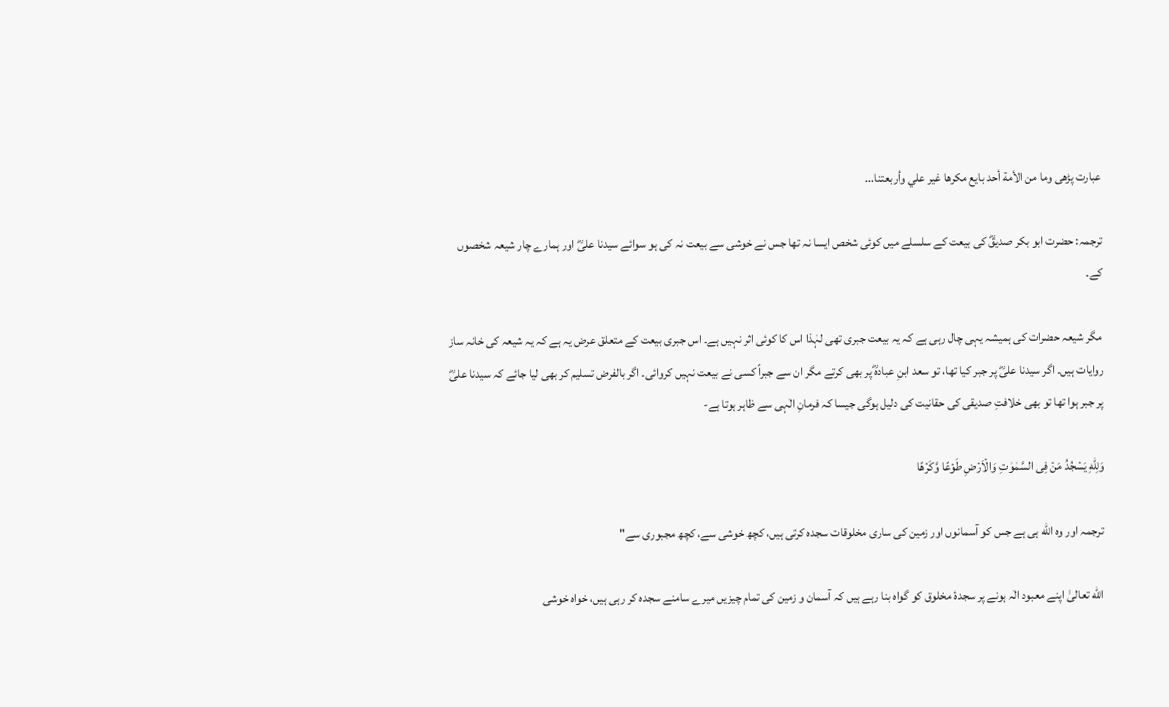عبارت پڑھی وما من الأمة أحد بايع مكرها غير علي وأربعتنا...

ترجمہ: حضرت ابو بکر صدیقؓ کی بیعت کے سلسلے میں کوئی شخص ایسا نہ تھا جس نے خوشی سے بیعت نہ کی ہو سوائے سیدنا علیؓ اور ہمارے چار شیعہ شخصوں کے۔

مگر شیعہ حضرات کی ہمیشہ یہی چال رہی ہے کہ یہ بیعت جبری تھی لہٰذا اس کا کوئی اثر نہیں ہے۔ اس جبری بیعت کے متعلق عرض یہ ہے کہ یہ شیعہ کی خانہ ساز روایات ہیں۔ اگر سیدنا علیؓ پر جبر کیا تھا، تو سعد ابنِ عبادہؓ پر بھی کرتے مگر ان سے جبراً کسی نے بیعت نہیں کروائی۔ اگر بالفرض تسلیم کر بھی لیا جائے کہ سیدنا علیؓ پر جبر ہوا تھا تو بھی خلافتِ صدیقی کی حقانیت کی دلیل ہوگی جیسا کہ فرمانِ الٰہی سے ظاہر ہوتا ہے-

وَلِلّٰهِ يَسۡجُدُ مَنۡ فِى السَّمٰوٰتِ وَالۡاَرۡضِ طَوۡعًا وَّكَرۡهًا

ترجمہ اور وہ اللّٰه ہی ہے جس کو آسمانوں اور زمین کی ساری مخلوقات سجدہ کرتی ہیں، کچھ خوشی سے، کچھ مجبوری سے"

اللّٰه تعالیٰ اپنے معبود الٰہ ہونے پر سجدۂ مخلوق کو گواہ بنا رہے ہیں کہ آسمان و زمین کی تمام چیزیں میرے سامنے سجدہ کر رہی ہیں، خواہ خوشی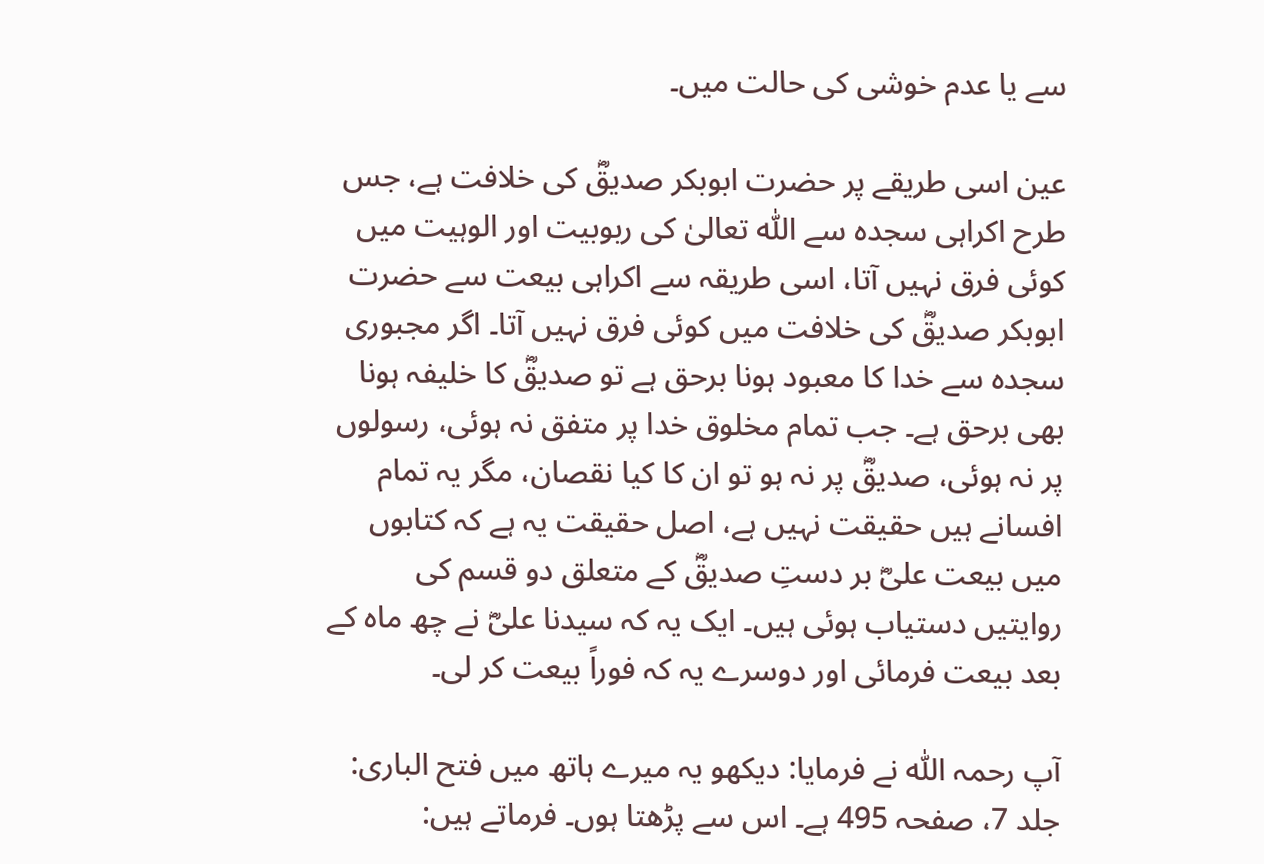سے یا عدم خوشی کی حالت میں۔

عین اسی طریقے پر حضرت ابوبکر صدیقؓ کی خلافت ہے، جس طرح اکراہی سجدہ سے اللّٰہ تعالیٰ کی ربوبیت اور الوہیت میں کوئی فرق نہیں آتا، اسی طریقہ سے اکراہی بیعت سے حضرت ابوبکر صدیقؓ کی خلافت میں کوئی فرق نہیں آتا۔ اگر مجبوری سجدہ سے خدا کا معبود ہونا برحق ہے تو صدیقؓ کا خلیفہ ہونا بھی برحق ہے۔ جب تمام مخلوق خدا پر متفق نہ ہوئی، رسولوں پر نہ ہوئی، صدیقؓ پر نہ ہو تو ان کا کیا نقصان، مگر یہ تمام افسانے ہیں حقیقت نہیں ہے، اصل حقیقت یہ ہے کہ کتابوں میں بیعت علیؓ بر دستِ صدیقؓ کے متعلق دو قسم کی روایتیں دستیاب ہوئی ہیں۔ ایک یہ کہ سیدنا علیؓ نے چھ ماہ کے بعد بیعت فرمائی اور دوسرے یہ کہ فوراً بیعت کر لی۔

آپ رحمہ اللّٰہ نے فرمایا: دیکھو یہ میرے ہاتھ میں فتح الباری: جلد 7، صفحہ 495 ہے۔ اس سے پڑھتا ہوں۔ فرماتے ہیں: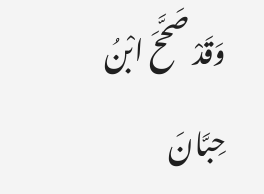وَقَدْ صَحَّحَ ابْنُ حِبَّانَ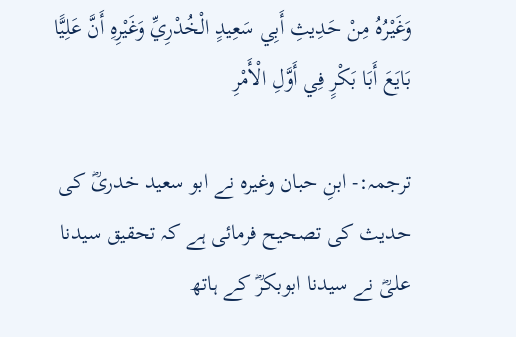وَغَيْرُهُ مِنْ حَدِيثِ أَبِي سَعِيدٍ الْخُدْرِيِّ وَغَيْرِهِ أَنَّ عَلِيًّا بَايَعَ أَبَا بَكْرٍ فِي أَوَّلِ الْأَمْرِ

ترجمہ:- ابنِ حبان وغیرہ نے ابو سعید خدریؓ کی حدیث کی تصحیح فرمائی ہے کہ تحقیق سیدنا علیؓ نے سیدنا ابوبکرؓ کے ہاتھ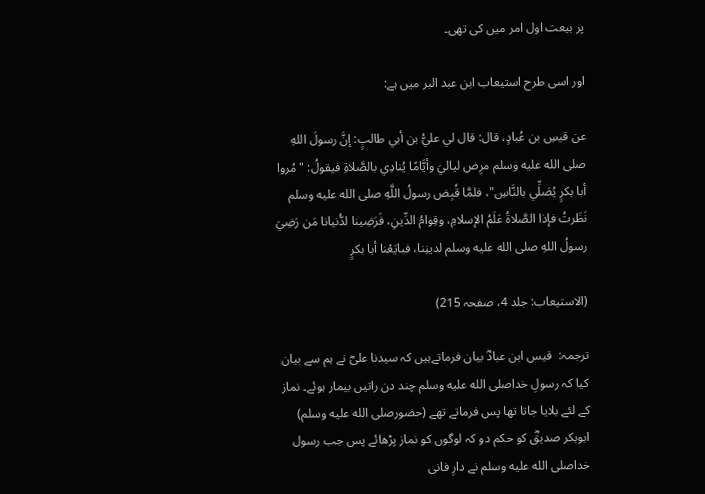پر بیعت اول امر میں کی تھی۔

اور اسی طرح استیعاب ابن عبد البر میں ہے:

عن قيسِ بن عُبادٍ، قال: قال لي عليُّ بن أبي طالبٍ: إنَّ رسولَ اللهِ صلى الله عليه وسلم مرِض لياليَ وأيَّامًا يُنادِي بالصَّلاةِ فيقولُ: "مُروا أبا بكرٍ يُصَلِّي بالنَّاسِ"، فلمَّا قُبِض رسولُ اللَّهِ صلى الله عليه وسلم نَظَرتُ فإذا الصَّلاةُ عَلَمُ الإسلامِ، وقِوامُ الدِّينِ، فَرَضِينا لدُّنيانا مَن رَضِيَ رسولُ اللهِ صلى الله عليه وسلم لدينِنا، فبايَعْنا أبا بكرٍ

(الاستیعاب: جلد 4، صفحہ 215)

ترجمہ:  قیس ابن عبادؓ بیان فرماتےہیں کہ سیدنا علیؓ نے ہم سے بیان  کیا کہ رسولِ خداصلى الله عليه وسلم چند دن راتیں بیمار ہوئے۔ نماز کے لئے بلایا جاتا تھا پس فرماتے تھے (حضورصلى الله عليه وسلم) ابوبکر صدیقؓ کو حکم دو کہ لوگوں کو نماز پڑھائے پس جب رسول خداصلى الله عليه وسلم نے دارِ فانی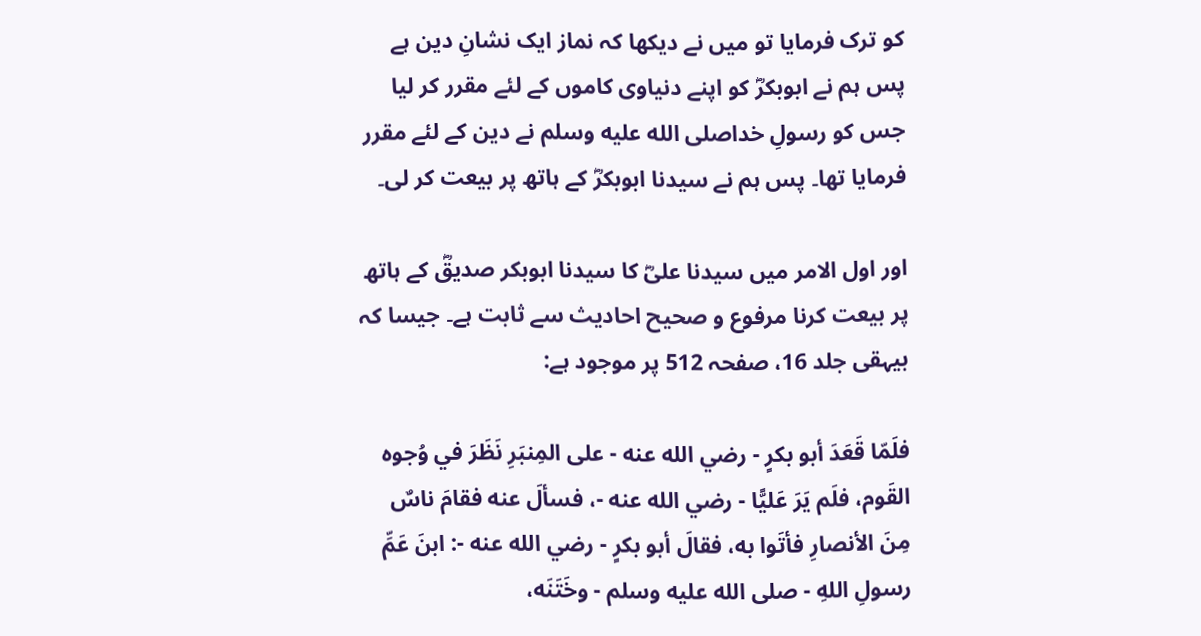کو ترک فرمایا تو میں نے دیکھا کہ نماز ایک نشانِ دین ہے پس ہم نے ابوبکرؓ کو اپنے دنیاوی کاموں کے لئے مقرر کر لیا جس کو رسولِ خداصلى الله عليه وسلم نے دین کے لئے مقرر فرمایا تھا۔ پس ہم نے سیدنا ابوبکرؓ کے ہاتھ پر بیعت کر لی۔

اور اول الامر میں سیدنا علیؓ کا سیدنا ابوبکر صدیقؓ کے ہاتھ پر بیعت کرنا مرفوع و صحیح احادیث سے ثابت ہے۔ جیسا کہ بیہقی جلد 16، صفحہ 512 پر موجود ہے:

فلَمّا قَعَدَ أبو بكرٍ - رضي الله عنه - على المِنبَرِ نَظَرَ في وُجوه القَوم، فلَم يَرَ عَليًّا - رضي الله عنه -، فسألَ عنه فقامَ ناسٌ مِنَ الأنصارِ فأتَوا به، فقالَ أبو بكرٍ - رضي الله عنه -: ابنَ عَمِّ رسولِ اللهِ - صلى الله عليه وسلم - وخَتَنَه،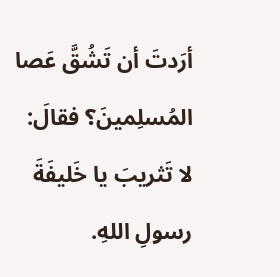أرَدتَ أن تَشُقَّ عَصا المُسلِمينَ؟ فقالَ: لا تَثريبَ يا خَليفَةَ رسولِ اللهِ.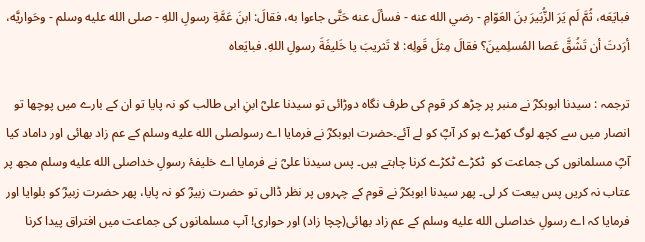فبايَعَه، ثُمَّ لَم يَرَ الزُّبَيرَ بنَ العَوّامِ - رضي الله عنه - فسألَ عنه حَتَّى جاءوا به، فقالَ: ابنَ عَمَّةِ رسولِ اللهِ - صلى الله عليه وسلم - وحَواريَّه، أرَدتَ أن تَشُقَّ عَصا المُسلِمينَ؟ فقالَ مِثلَ قَولِه: لا تَثريبَ يا خَليفَةَ رسولِ اللهِ. فبايَعاه

ترجمہ : سیدنا ابوبکرؓ نے منبر پر چڑھ کر قوم کی طرف نگاہ دوڑائی تو سیدنا علیؓ ابنِ ابی طالب کو نہ پایا تو ان کے بارے میں پوچھا تو انصار میں سے کچھ لوگ کھڑے ہو کر آپؓ کو لے آئے۔حضرت ابوبکرؓ نے فرمایا اے رسولصلى الله عليه وسلم کے عم زاد بھائی اور داماد کیا آپؓ مسلمانوں کی جماعت کو  ٹکڑے ٹکڑے کرنا چاہتے ہیں۔ پس سیدنا علیؓ نے فرمایا اے خلیفۂ رسولِ خداصلى الله عليه وسلم مجھ پر عتاب نہ کریں پس بیعت کر لی۔ پھر سیدنا ابوبکرؓ نے قوم کے چہروں پر نظر ڈالی تو حضرت زبیرؓ کو نہ پایا، پھر حضرت زبیرؓ کو بلوایا اور فرمایا کہ اے رسولِ خداصلى الله عليه وسلم کے عم زاد بھائی(چچا زاد) اور حواری! آپ مسلمانوں کی جماعت میں افتراق پیدا کرنا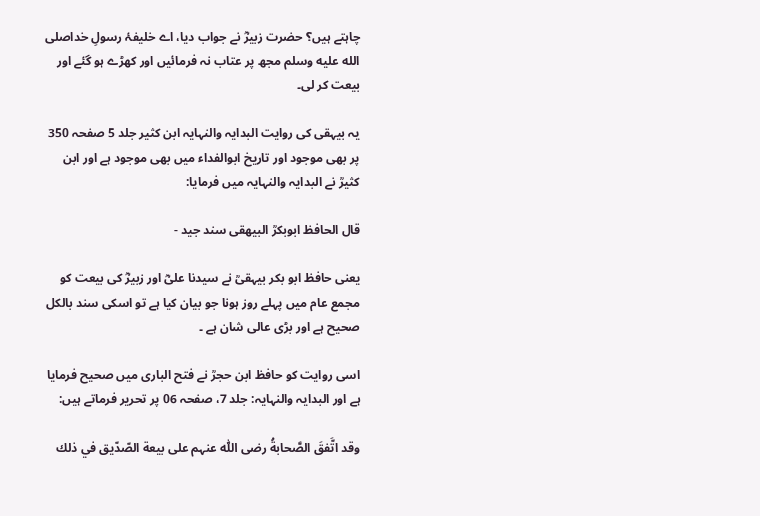چاہتے ہیں؟ حضرت زبیرؓ نے جواب دیا، اے خلیفۂ رسولِ خداصلى الله عليه وسلم مجھ پر عتاب نہ فرمائیں اور کھڑے ہو گئے اور بیعت کر لی۔

یہ بیہقی کی روایت البدایہ والنہایہ ابن کثیر جلد 5 صفحہ 350 پر بھی موجود اور تاریخ ابوالفداء میں بھی موجود ہے اور ابن کثیرؒ نے البدایہ والنہایہ میں فرمایا:

قال الحافظ ابوبكرؒ البيهقى سند جید -

یعنی حافظ ابو بکر بیہقیؒ نے سیدنا علیؓ اور زبیرؓ کی بیعت کو مجمع عام میں پہلے روز ہونا جو بیان کیا ہے تو اسکی سند بالکل صحیح ہے اور بڑی عالی شان ہے ۔

اسی روایت کو حافظ ابن حجرؒ نے فتح الباری میں صحیح فرمایا ہے اور البدایہ والنہایہ: جلد 7، صفحہ 06 پر تحریر فرماتے ہیں:

وقد اتَّفقَ الصَّحابةُ رضی اللّٰہ عنہم على بيعة الصّدّيق في ذلك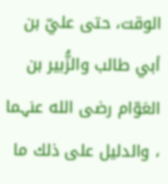الوقت، حتى عليّ بن أبي طالب والزُّبير بن العَوّام رضی الله عنہما ، والدليل على ذلك ما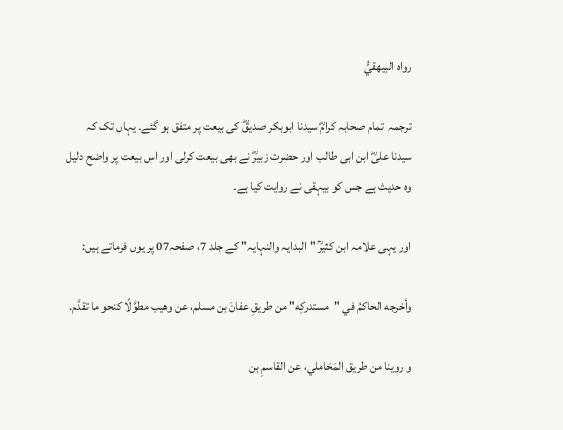رواه البيهقيُّ

ترجمہ  تمام صحابہ کرامؓ سیدنا ابوبکر صدیقؓ کی بیعت پر متفق ہو گئے۔ یہاں تک کہ سیدنا علیؓ ابن ابی طالب اور حضرت زبیرؓ نے بھی بیعت کرلی اور اس بیعت پر واضح دلیل وہ حدیث ہے جس کو بیہقی نے روایت کیا ہے۔

اور یہی علامہ ابن کثیرؒ "البدایہ والنہایہ" کے جلد 7، صفحہ07 پر یوں فرماتے ہیں:

وأخرجه الحاكمُ في "مستدركِه" من طريقِ عفانَ بن مسلم، عن وهيب مطوَّلًا كنحو ما تقدَّم.

و روينا من طريق المَحَاملي، عن القاسمِ بن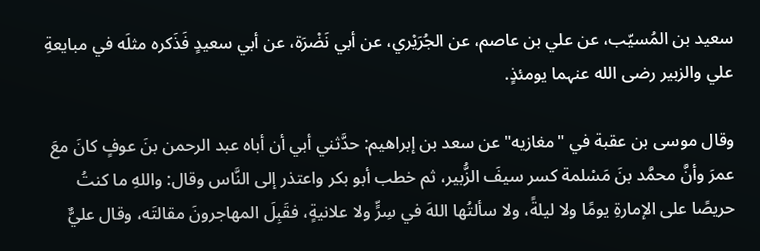سعيد بن المُسيّب، عن علي بن عاصم، عن الجُرَيْري، عن أبي نَضْرَة، عن أبي سعيدٍ فَذَكره مثلَه في مبايعةِ علي والزبير رضی الله عنہما يومئذٍ.

وقال موسى بن عقبة في "مغازيه" عن سعد بن إبراهيم: حدَّثني أبي أن أباه عبد الرحمن بنَ عوفٍ كانَ معَ عمرَ وأنَّ محمَّد بنَ مَسْلمة كسر سيفَ الزُّبير، ثم خطب أبو بكر واعتذر إلى النَّاس وقال: واللهِ ما كنتُ حريصًا على الإمارةِ يومًا ولا ليلةً، ولا سألتُها اللهَ في سِرٍّ ولا علانيةٍ، فقَبِلَ المهاجرونَ مقالتَه، وقال عليٌّ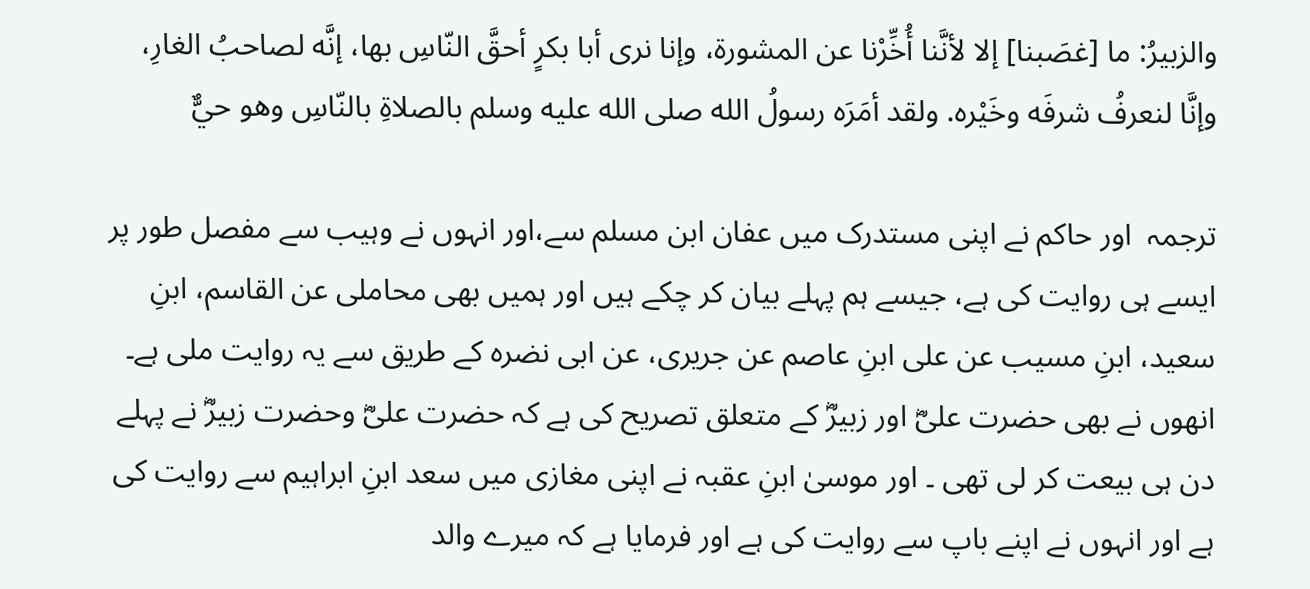والزبيرُ: ما [غصَبنا] إلا لأنَّنا أُخِّرْنا عن المشورة، وإنا نرى أبا بكرٍ أحقَّ النّاسِ بها، إنَّه لصاحبُ الغارِ، وإنَّا لنعرفُ شرفَه وخَيْره. ولقد أمَرَه رسولُ الله صلى الله عليه وسلم بالصلاةِ بالنّاسِ وهو حيٌّ

ترجمہ  اور حاکم نے اپنی مستدرک میں عفان ابن مسلم سے،اور انہوں نے وہیب سے مفصل طور پر ایسے ہی روایت کی ہے، جیسے ہم پہلے بیان کر چکے ہیں اور ہمیں بھی محاملی عن القاسم، ابنِ سعید، ابنِ مسیب عن علی ابنِ عاصم عن جریری، عن ابی نضرہ کے طریق سے یہ روایت ملی ہے۔ انھوں نے بھی حضرت علیؓ اور زبیرؓ کے متعلق تصریح کی ہے کہ حضرت علیؓ وحضرت زبیرؓ نے پہلے دن ہی بیعت کر لی تھی ۔ اور موسیٰ ابنِ عقبہ نے اپنی مغازی میں سعد ابنِ ابراہیم سے روایت کی ہے اور انہوں نے اپنے باپ سے روایت کی ہے اور فرمایا ہے کہ میرے والد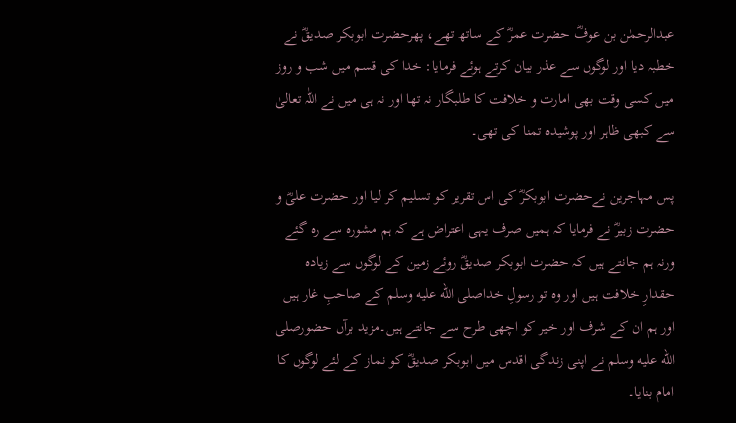عبدالرحمٰن بن عوفؓ حضرت عمرؓ کے ساتھ تھے، پھرحضرت ابوبکر صدیقؓ نے خطبہ دیا اور لوگوں سے عذر بیان کرتے ہوئے فرمایا: خدا کی قسم میں شب و روز میں کسی وقت بھی امارت و خلافت کا طلبگار نہ تھا اور نہ ہی میں نے اللّٰہ تعالیٰ سے کبھی ظاہر اور پوشیدہ تمنا کی تھی۔

پس مہاجرین نےحضرت ابوبکرؓ کی اس تقریر کو تسلیم کر لیا اور حضرت علیؓ و حضرت زبیرؓ نے فرمایا کہ ہمیں صرف یہی اعتراض ہے کہ ہم مشورہ سے رہ گئے ورنہ ہم جانتے ہیں کہ حضرت ابوبکر صدیقؓ روئے زمین کے لوگوں سے زیادہ حقدارِ خلافت ہیں اور وہ تو رسولِ خداصلى الله عليه وسلم کے صاحبِ غار ہیں اور ہم ان کے شرف اور خیر کو اچھی طرح سے جانتے ہیں۔مزید برآں حضورصلى الله عليه وسلم نے اپنی زندگی اقدس میں ابوبکر صدیقؓ کو نماز کے لئے لوگوں کا امام بنایا۔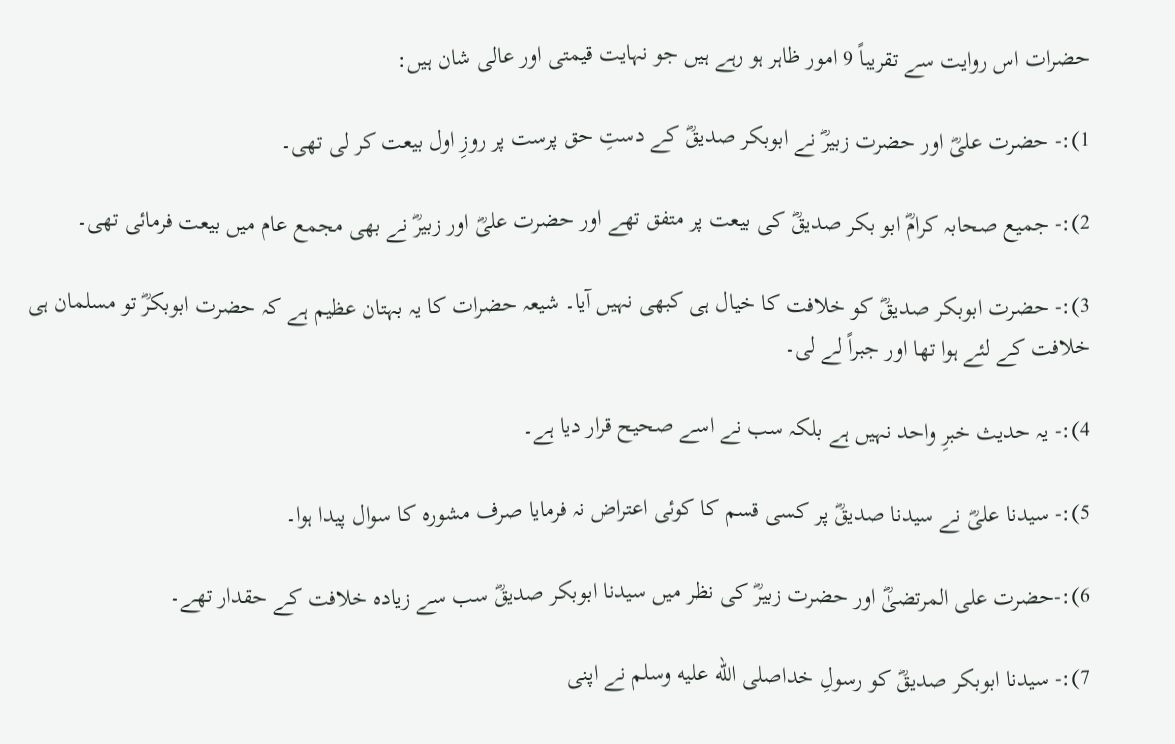حضرات اس روایت سے تقریباً 9 امور ظاہر ہو رہے ہیں جو نہایت قیمتی اور عالی شان ہیں:

1):- حضرت علیؓ اور حضرت زبیرؓ نے ابوبکر صدیقؓ کے دستِ حق پرست پر روزِ اول بیعت کر لی تھی۔

2):- جمیع صحابہ کرامؓ ابو بکر صدیقؓ کی بیعت پر متفق تھے اور حضرت علیؓ اور زبیرؓ نے بھی مجمع عام میں بیعت فرمائی تھی۔

3):- حضرت ابوبکر صدیقؓ کو خلافت کا خیال ہی کبھی نہیں آیا۔ شیعہ حضرات کا یہ بہتان عظیم ہے کہ حضرت ابوبکرؓ تو مسلمان ہی خلافت کے لئے ہوا تھا اور جبراً لے لی۔

4):- یہ حدیث خبرِ واحد نہیں ہے بلکہ سب نے اسے صحیح قرار دیا ہے۔

5):- سیدنا علیؓ نے سیدنا صدیقؓ پر کسی قسم کا کوئی اعتراض نہ فرمایا صرف مشورہ کا سوال پیدا ہوا۔

6):-حضرت علی المرتضیٰؓ اور حضرت زبیرؓ کی نظر میں سیدنا ابوبکر صدیقؓ سب سے زیادہ خلافت کے حقدار تھے۔

7):- سیدنا ابوبکر صدیقؓ کو رسولِ خداصلى الله عليه وسلم نے اپنی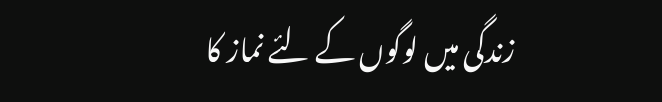زندگی میں لوگوں کے لئے نماز کا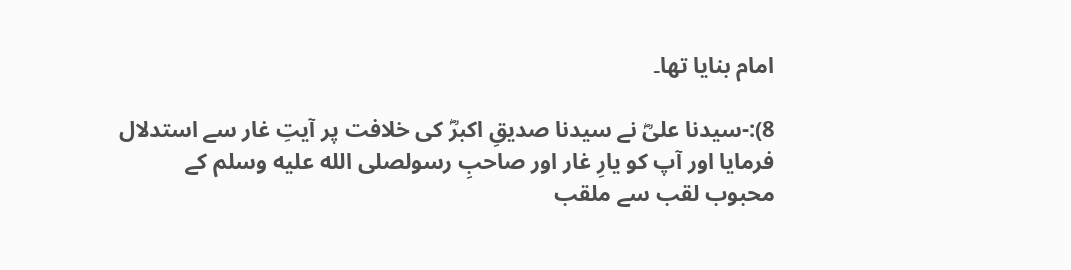امام بنایا تھا۔

8):-سیدنا علیؓ نے سیدنا صدیقِ اکبرؓ کی خلافت پر آیتِ غار سے استدلال فرمایا اور آپ کو یارِ غار اور صاحبِ رسولصلى الله عليه وسلم کے محبوب لقب سے ملقب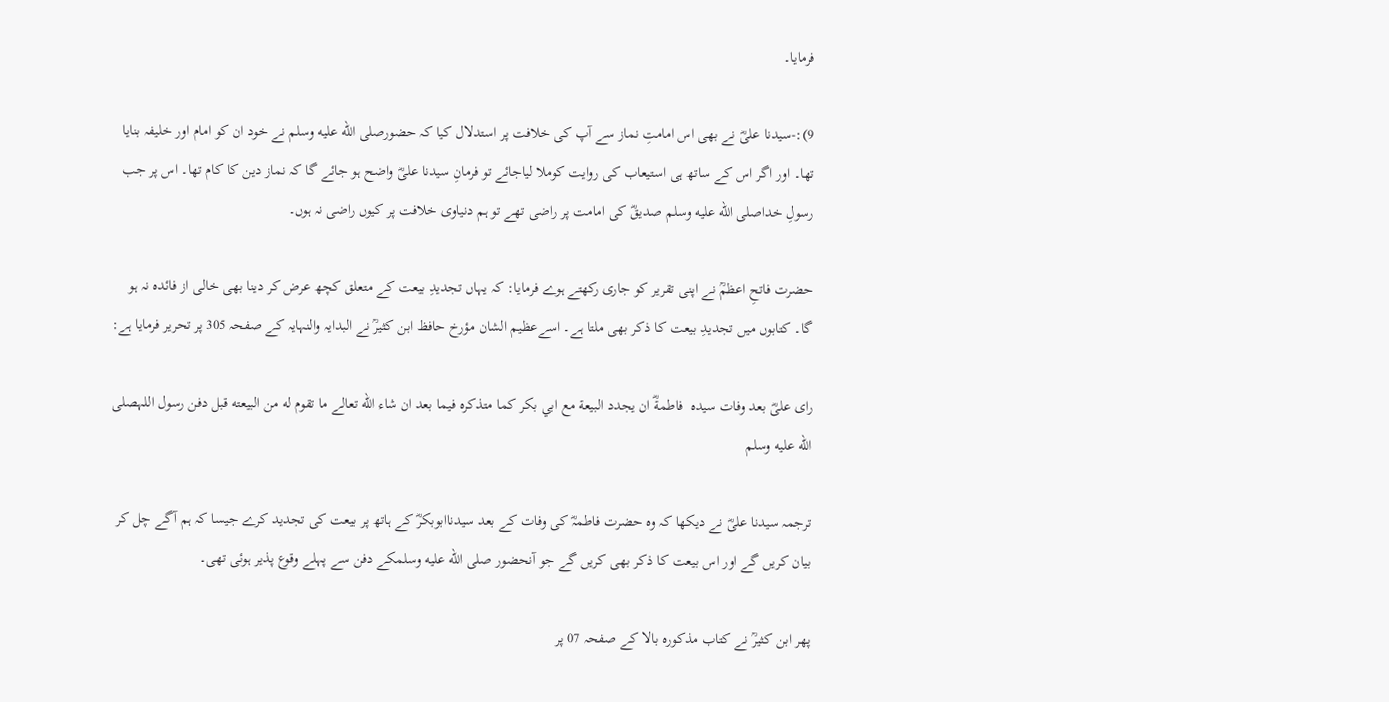فرمایا۔

9):-سیدنا علیؓ نے بھی اس امامتِ نماز سے آپ کی خلافت پر استدلال کیا کہ حضورصلى الله عليه وسلم نے خود ان کو امام اور خلیفہ بنایا تھا۔ اور اگر اس کے ساتھ ہی استیعاب کی روایت کوملا لیاجائے تو فرمانِ سیدنا علیؓ واضح ہو جائے گا کہ نماز دین کا کام تھا۔ اس پر جب رسولِ خداصلى الله عليه وسلم صدیقؓ کی امامت پر راضی تھے تو ہم دنیاوی خلافت پر کیوں راضی نہ ہوں۔

حضرت فاتحِ اعظمؒ نے اپنی تقریر کو جاری رکھتے ہوے فرمایا: کہ یہاں تجدیدِ بیعت کے متعلق کچھ عرض کر دینا بھی خالی از فائدہ نہ ہو گا۔ کتابوں میں تجدیدِ بیعت کا ذکر بھی ملتا ہے۔ اسےعظیم الشان مؤرخ حافظ ابن کثیرؒ نے البدایہ والنہایہ کے صفحہ 305 پر تحریر فرمایا ہے:

رای علیؓ بعد وفات سیدہ  فاطمةؓ ان يجدد البيعة مع ابي بكر كما متذکرہ فيما بعد ان شاء الله تعالے ما تقوم له من البيعته قبل دفن رسول اللہصلى الله عليه وسلم

ترجمہ سیدنا علیؓ نے دیکھا کہ وہ حضرت فاطمہؓ کی وفات کے بعد سیدناابوبکرؓ کے ہاتھ پر بیعت کی تجدید کرے جیسا کہ ہم آگے چل کر بیان کریں گے اور اس بیعت کا ذکر بھی کریں گے جو آنحضور صلى الله عليه وسلمکے دفن سے پہلے وقوع پذیر ہوئی تھی۔

پھر ابن کثیرؒ نے کتاب مذکورہ بالا کے صفحہ 07 پر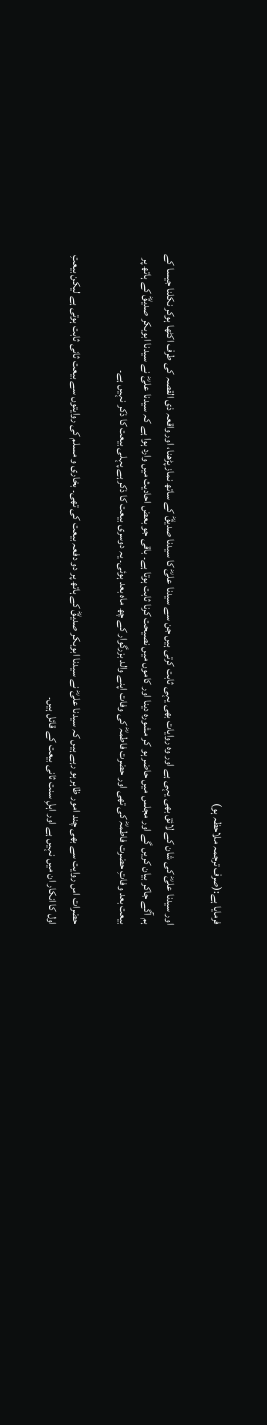فرمایا ہے:(صرف ترجمہ ملاحظہ ہو)

اور سیدنا علیؓ کی شان کے لائق بھی یہی ہے اور وہ روایات بھی یہی ثابت کرتی ہیں جن سے سیدنا علیؓ کا سیدنا صدیقؓ کے ساتھ نماز پڑھنا، اور واقعہ ذی القصہ کی طرف اکٹھا ہوکر نکلنا جیسا کے ہم آگے جاکر بیان کریں گے اور مجلس میں حاضر ہو کر مشورہ دینا اور کاموں میں نصیحت کرنا ثابت ہوتا ہے۔ باقی جو بعض احادیث میں وارد ہوا ہے کہ سیدنا علیؓ نے سیدنا ابوبکر صدیقؓ کے ہاتھ پر بیعت بعد وفاتِ حضرت فاطمہؓ کی تھی اور حضرت فاطمہؓ کی وفات اپنے والد بزرگوار کے چھ ماہ بعد ہوئی۔ یہ دوسری بیعت کا ذکر ہے پہلی بیعت کا ذکر نہیں ہے۔

حضرات اس روایت سے بھی چند امور ظاہر ہو رہے ہیں کہ سیدنا علیؓ نے سیدنا ابوبکر صدیقؓ کے ہاتھ پر دو دفعہ بیعت کی تھی۔ بخاری و مسلم کی روایتوں سے بیعت ثانی ثابت ہوتی ہے لیکن بیعتِ اول کا انکار ان میں نہیں ہے اور اہلِ سنت ثانی بیعت کے قائل ہیں۔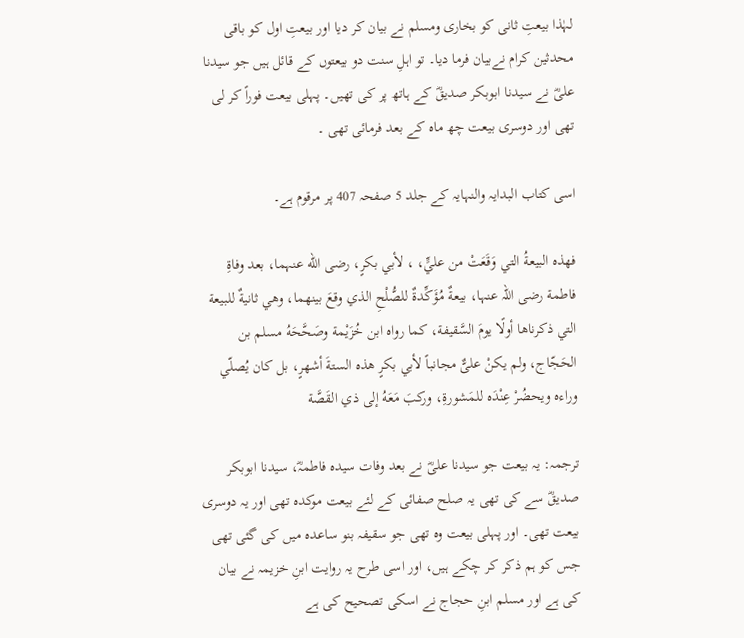لہٰذا بیعتِ ثانی کو بخاری ومسلم نے بیان کر دیا اور بیعتِ اول کو باقی محدثین کرام نےبیان فرما دیا۔ تو اہلِ سنت دو بیعتوں کے قائل ہیں جو سیدنا علیؓ نے سیدنا ابوبکر صدیقؓ کے ہاتھ پر کی تھیں۔ پہلی بیعت فوراً کر لی تھی اور دوسری بیعت چھ ماہ کے بعد فرمائی تھی ۔

اسی کتاب البدایہ والنہایہ کے جلد 5 صفحہ 407 پر مرقوم ہے۔

فهذه البيعةُ التي وَقَعَتْ من عليٍّ، ، لأبي بكرٍ، رضی الله عنہما، بعد وفاةِ فاطمة رضی اللہ عنہا، بيعةٌ مُؤَكِّدةٌ للصُّلْحِ الذي وقعَ بينهما، وهي ثانيةٌ للبيعة التي ذكرناها أولًا يومَ السَّقيفة، كما رواه ابن خُزَيْمة وصَحَّحَهُ مسلم بن الحَجّاج، ولم يكنْ علىٌّ مجانباً لأبي بكرٍ هذه الستةَ أشهرٍ، بل كان يُصلّي وراءه ويحضُرْ عِنْدَه للمَشورةِ، وركبَ مَعَهُ إلى ذي القَصَّة

ترجمہ: یہ بیعت جو سیدنا علیؓ نے بعد وفات سیدہ فاطمہؓ، سیدنا ابوبکر صدیقؓ سے کی تھی یہ صلح صفائی کے لئے بیعت موکدہ تھی اور یہ دوسرى بیعت تھی۔ اور پہلی بیعت وہ تھی جو سقیفہ بنو ساعدہ میں کی گئی تھی جس کو ہم ذکر کر چکے ہیں، اور اسی طرح یہ روایت ابنِ خزیمہ نے بیان کی ہے اور مسلم ابنِ حجاج نے اسکی تصحیح کی ہے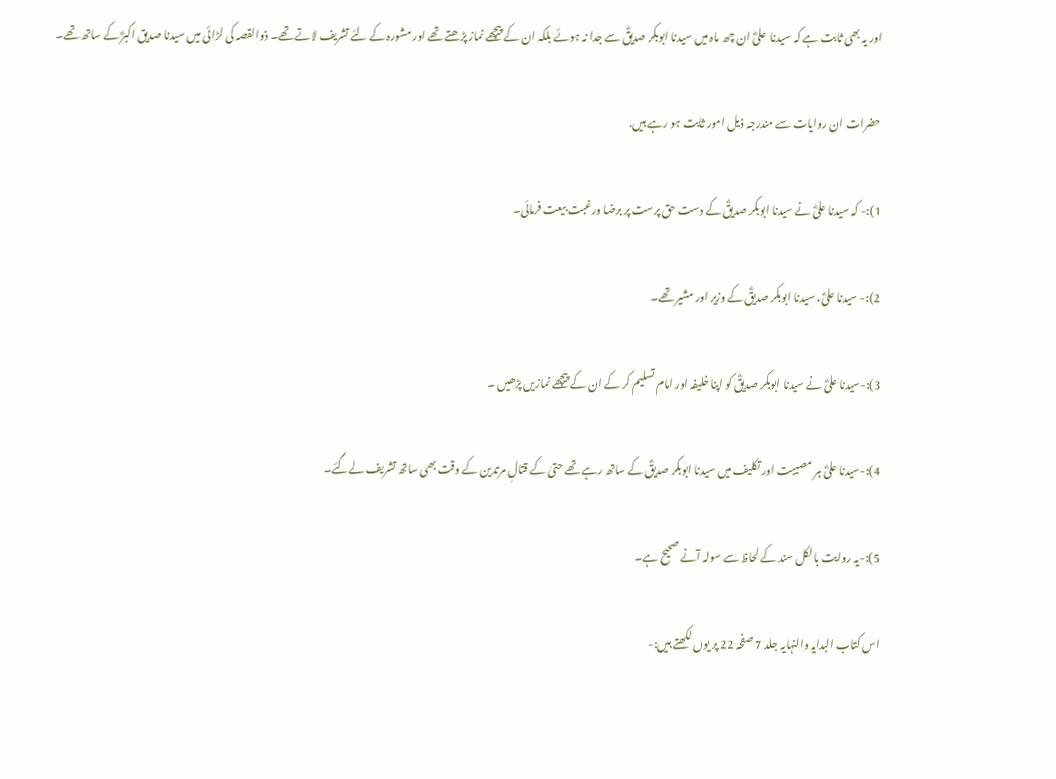اور یہ بھی ثابت ہے کہ سیدنا  علیؓ ان چھ ماہ میں سیدنا ابوبکر صدیقؓ سے جدا نہ ہوئے بلکہ ان کے پیچھے نماز پڑھتے تھے اور مشورہ کے لئے تشریف لاتے تھے۔ ذوالقصہ کی لڑائی میں سیدنا صدیق اکبرؓ کے ساتھ تھے۔

حضرات ان روایات سے مندرجہ ذیل امور ثابت ہو رہے ہیں.

1):- کہ سیدنا علیؓ نے سیدنا ابوبکر صدیقؓ کے دست حق پرست پر برضا ورغبت بیعت فرمائی۔

2):- سیدنا علیؓ، سیدنا ابوبکر صدیقؓ کے وزیر اور مشیر تھے۔

3):-سیدنا علیؓ نے سیدنا ابوبکر صدیقؓ کو اپنا خلیفہ اور امام تسلیم کر کے ان کے پیچھے نمازیں پڑھیں ۔

4):-سیدنا علیؓ ہر مصیبت اور تکلیف میں سیدنا ابوبکر صدیقؓ کے ساتھ رہے تھے حتیٰ کے قتالِ مرتدین کے وقت بھی ساتھ تشریف لےگئے۔

5):-یہ روایت بالکل سند کے لحاظ سے سولہ آنے صحیح ہے۔

اس کتاب البدایہ والنہایہ جلد 7 صفحہ 22 پر یوں لکھتے ہیں:-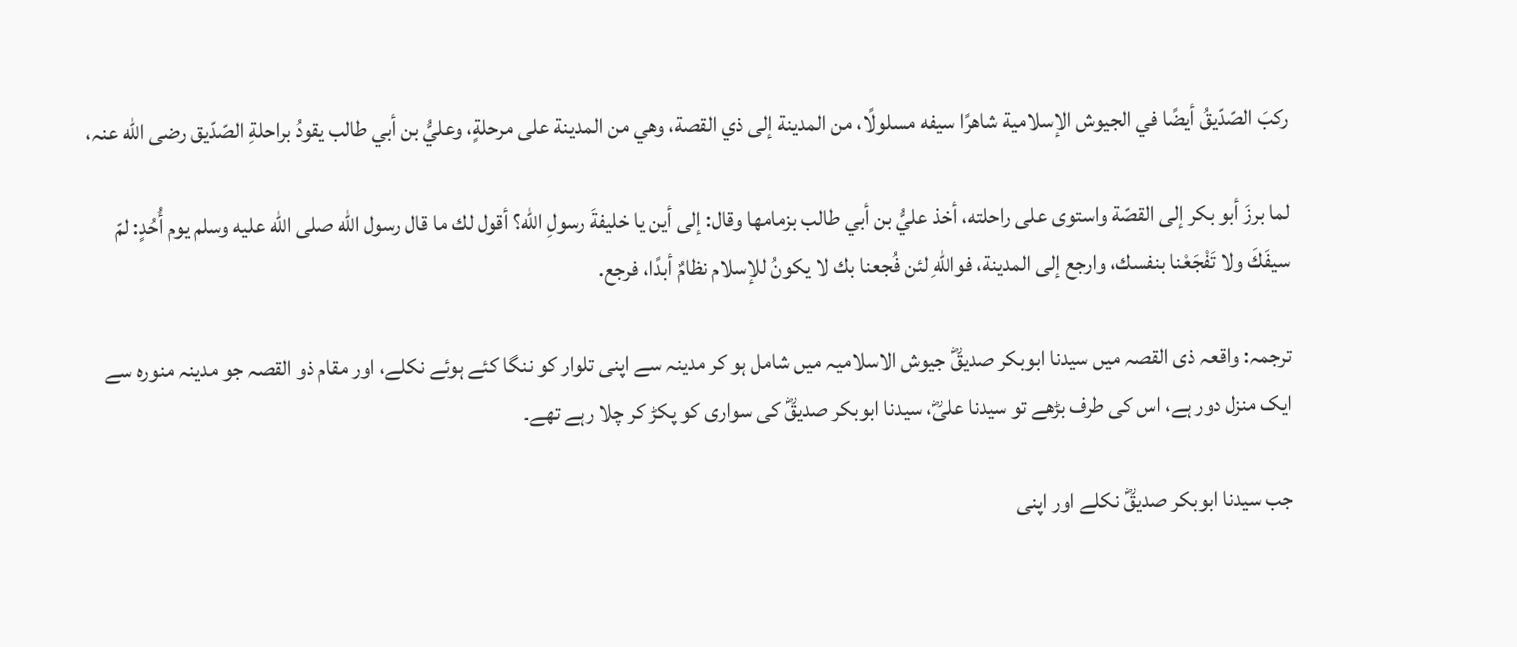ركبَ الصّدّيقُ أيضًا في الجيوش الإسلامية شاهرًا سيفه مسلولًا، من المدينة إلى ذي القصة، وهي من المدينة على مرحلةٍ، وعليُّ بن أبي طالب يقودُ براحلةِ الصّدّيق رضی الله عنہ،

لما برزَ أبو بكر إلى القصّة واستوى على راحلته، أخذ عليُّ بن أبي طالب بزمامها وقال: إلى أين يا خليفةَ رسولِ الله؟ أقول لك ما قال رسول الله صلى الله عليه وسلم يوم أُحُدٍ: لمّ سيفَكَ ولا تَفْجَعْنا بنفسك، وارجع إلى المدينة، فواللهِ لئن فُجعنا بك لا يكونُ للإسلام نظامٌ أبدًا، فرجع.

ترجمہ: واقعہ ذی القصہ میں سیدنا ابوبکر صدیقؓ جیوش الاسلامیہ میں شامل ہو کر مدینہ سے اپنی تلوار کو ننگا کئے ہوئے نکلے، اور مقام ذو القصہ جو مدینہ منورہ سے ایک منزل دور ہے، اس کی طرف بڑھے تو سیدنا علیؓ، سیدنا ابوبکر صدیقؓ کی سواری کو پکڑ کر چلا رہے تھے۔

جب سیدنا ابوبکر صدیقؓ نکلے اور اپنی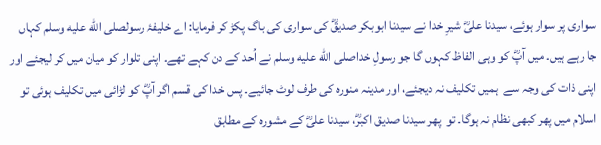سواری پر سوار ہوئے، سیدنا علیؓ شیرِ خدا نے سیدنا ابوبکر صدیقؓ کی سواری کی باگ پکڑ کر فرمایا: اے خلیفۂ رسولصلى الله عليه وسلم کہاں جا رہے ہیں۔ میں آپؓ کو وہی الفاظ کہوں گا جو رسولِ خداصلى الله عليه وسلم نے اُحد کے دن کہے تھے۔ اپنی تلوار کو میان میں کر لیجئے اور اپنی ذات کی وجہ سے  ہمیں تکلیف نہ دیجئے، اور مدینہ منورہ کی طرف لوٹ جائیے۔ پس خدا کی قسم اگر آپؓ کو لڑائی میں تکلیف ہوئی تو اسلام میں پھر کبھی نظام نہ ہوگا۔ تو  پھر سیدنا صدیق اکبرؓ، سیدنا علیؓ کے مشورہ کے مطابق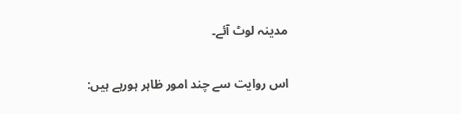مدینہ لوٹ آئے۔

اس روایت سے چند امور ظاہر ہورہے ہیں: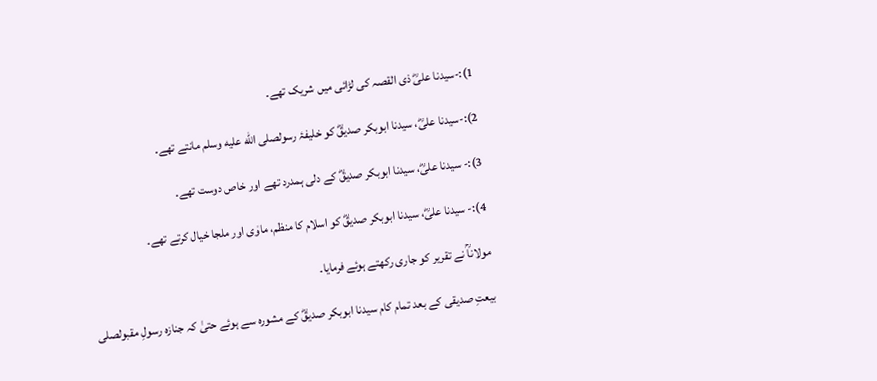1):-سیدنا علیؓ ذی القصہ کی لڑائی میں شریک تھے۔

2):-سیدنا علیؓ، سیدنا ابوبکر صدیقؓ کو خلیفۂ رسولصلى الله عليه وسلم مانتے تھے۔

3):- سیدنا علیؓ، سیدنا ابوبکر صدیقؓ کے دلی ہمدرد تھے اور خاص دوست تھے۔

4):- سیدنا علیؓ، سیدنا ابوبکر صدیقؓ کو اسلام کا منظم، ماوٰی اور ملجا خیال کرتے تھے۔

مولاناؒ نے تقریر کو جاری رکھتے ہوئے فرمایا۔

بیعتِ صدیقی کے بعد تمام کام سیدنا ابوبکر صدیقؓ کے مشورہ سے ہوئے حتیٰ کہ جنازہ رسولِ مقبولصلى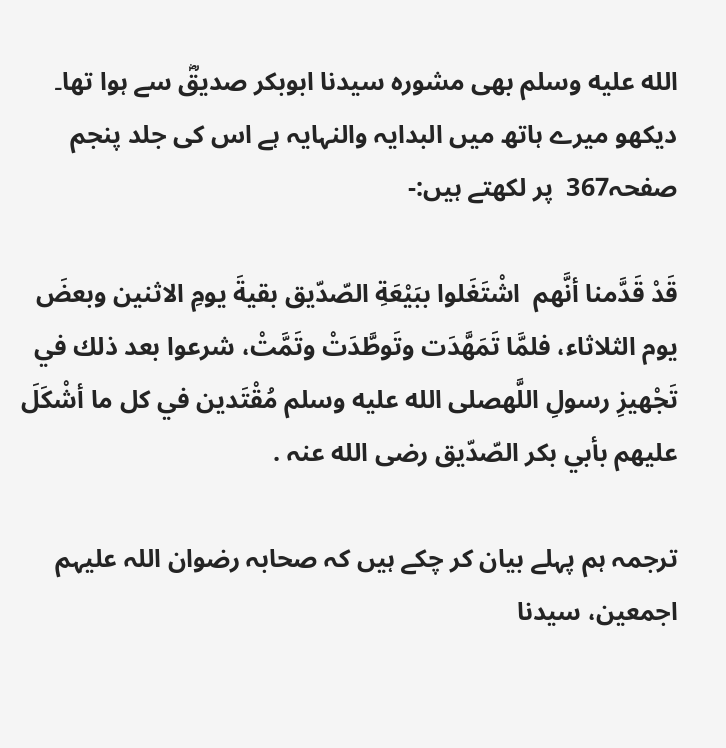الله عليه وسلم بھی مشورہ سیدنا ابوبکر صدیقؓ سے ہوا تھا۔ دیکھو میرے ہاتھ میں البدایہ والنہایہ ہے اس کی جلد پنجم صفحہ367  پر لکھتے ہیں:-

قَدْ قَدَّمنا أنَّهم  اشْتَغَلوا ببَيْعَةِ الصّدّيق بقيةَ يومِ الاثنين وبعضَ يوم الثلاثاء، فلمَّا تَمَهَّدَت وتَوطَّدَتْ وتَمَّتْ، شرعوا بعد ذلك في تَجْهيزِ رسولِ اللَّهصلى الله عليه وسلم مُقْتَدين في كل ما أشْكَلَ عليهم بأبي بكر الصّدّيق رضی الله عنہ .

ترجمہ ہم پہلے بیان کر چکے ہیں کہ صحابہ رضوان اللہ علیہم اجمعین، سیدنا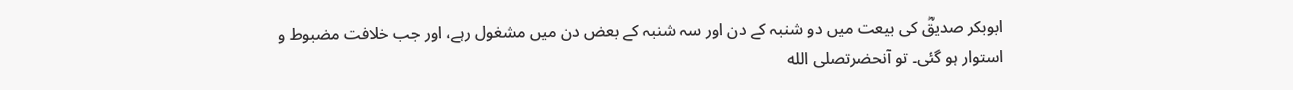ابوبکر صدیقؓ کی بیعت میں دو شنبہ کے دن اور سہ شنبہ کے بعض دن میں مشغول رہے، اور جب خلافت مضبوط و استوار ہو گئی۔ تو آنحضرتصلى الله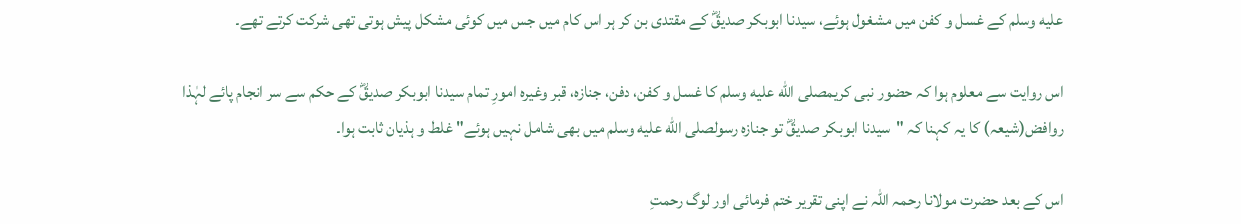عليه وسلم کے غسل و کفن میں مشغول ہوئے، سیدنا ابوبکر صدیقؓ کے مقتدی بن کر ہر اس کام میں جس میں کوئی مشکل پیش ہوتی تھی شرکت کرتے تھے۔

اس روایت سے معلوم ہوا کہ حضور نبی کریمصلى الله عليه وسلم کا غسل و کفن، دفن، جنازه، قبر وغیرہ امورِ تمام سیدنا ابوبکر صدیقؓ کے حکم سے سر انجام پائے لہٰذا روافض(شیعہ) کا یہ کہنا کہ "سیدنا ابوبکر صدیقؓ تو جنازہ رسولصلى الله عليه وسلم میں بھی شامل نہیں ہوئے" غلط و ہذیان ثابت ہوا۔

اس کے بعد حضرت مولانا رحمہ اللّٰہ نے اپنی تقریر ختم فرمائی اور لوگ رحمتِ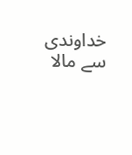خداوندی سے مالا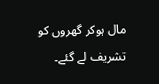مال ہوکر گھروں کو تشریف لے گئے۔